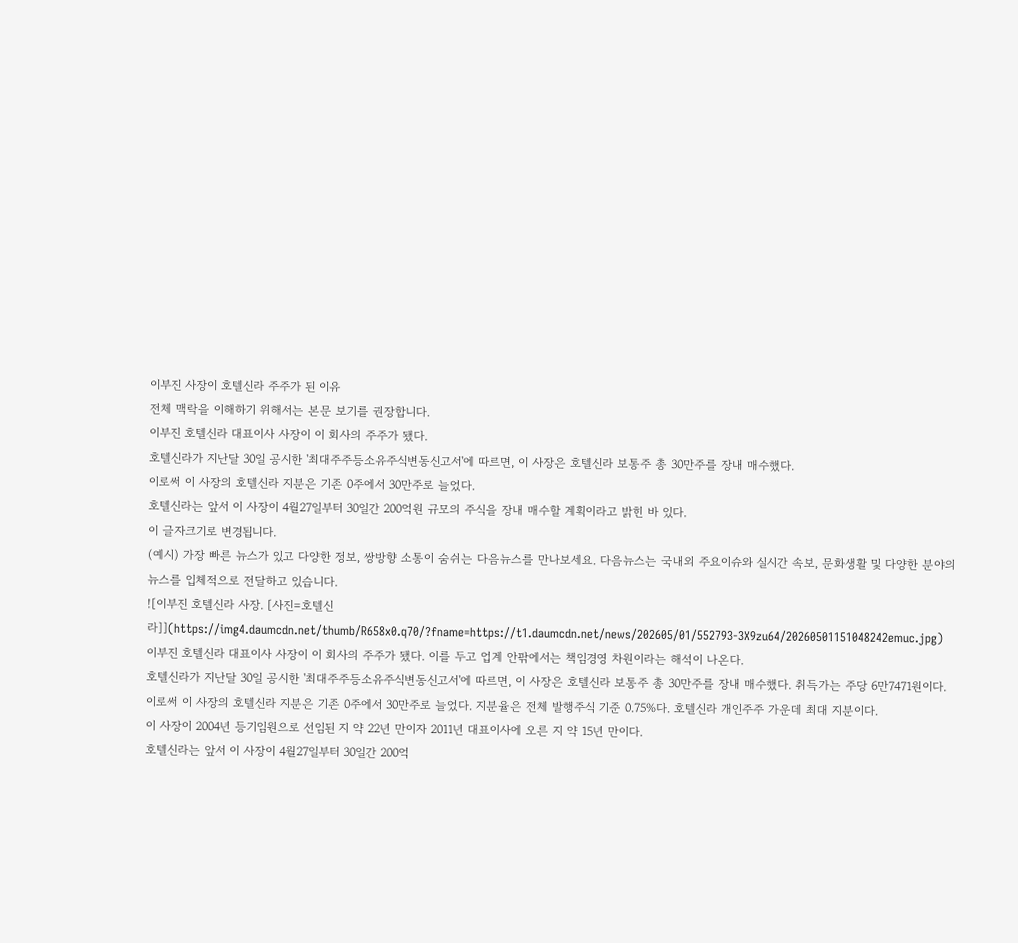이부진 사장이 호텔신라 주주가 된 이유
전체 맥락을 이해하기 위해서는 본문 보기를 권장합니다.
이부진 호텔신라 대표이사 사장이 이 회사의 주주가 됐다.
호텔신라가 지난달 30일 공시한 '최대주주등소유주식변동신고서'에 따르면, 이 사장은 호텔신라 보통주 총 30만주를 장내 매수했다.
이로써 이 사장의 호텔신라 지분은 기존 0주에서 30만주로 늘었다.
호텔신라는 앞서 이 사장이 4월27일부터 30일간 200억원 규모의 주식을 장내 매수할 계획이라고 밝힌 바 있다.
이 글자크기로 변경됩니다.
(예시) 가장 빠른 뉴스가 있고 다양한 정보, 쌍방향 소통이 숨쉬는 다음뉴스를 만나보세요. 다음뉴스는 국내외 주요이슈와 실시간 속보, 문화생활 및 다양한 분야의 뉴스를 입체적으로 전달하고 있습니다.
![이부진 호텔신라 사장. [사진=호텔신라]](https://img4.daumcdn.net/thumb/R658x0.q70/?fname=https://t1.daumcdn.net/news/202605/01/552793-3X9zu64/20260501151048242emuc.jpg)
이부진 호텔신라 대표이사 사장이 이 회사의 주주가 됐다. 이를 두고 업계 안팎에서는 책임경영 차원이라는 해석이 나온다.
호텔신라가 지난달 30일 공시한 '최대주주등소유주식변동신고서'에 따르면, 이 사장은 호텔신라 보통주 총 30만주를 장내 매수했다. 취득가는 주당 6만7471원이다.
이로써 이 사장의 호텔신라 지분은 기존 0주에서 30만주로 늘었다. 지분율은 전체 발행주식 기준 0.75%다. 호텔신라 개인주주 가운데 최대 지분이다.
이 사장이 2004년 등기임원으로 선임된 지 약 22년 만이자 2011년 대표이사에 오른 지 약 15년 만이다.
호텔신라는 앞서 이 사장이 4월27일부터 30일간 200억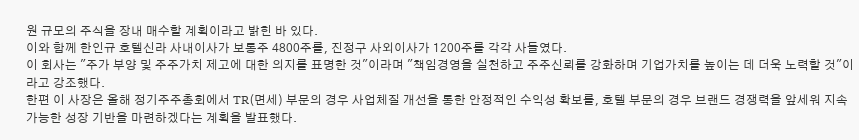원 규모의 주식을 장내 매수할 계획이라고 밝힌 바 있다.
이와 함께 한인규 호텔신라 사내이사가 보통주 4800주를, 진정구 사외이사가 1200주를 각각 사들였다.
이 회사는 "주가 부양 및 주주가치 제고에 대한 의지를 표명한 것"이라며 "책임경영을 실천하고 주주신뢰를 강화하며 기업가치를 높이는 데 더욱 노력할 것"이라고 강조했다.
한편 이 사장은 올해 정기주주총회에서 TR(면세) 부문의 경우 사업체질 개선을 통한 안정적인 수익성 확보를, 호텔 부문의 경우 브랜드 경쟁력을 앞세워 지속가능한 성장 기반을 마련하겠다는 계획을 발표했다.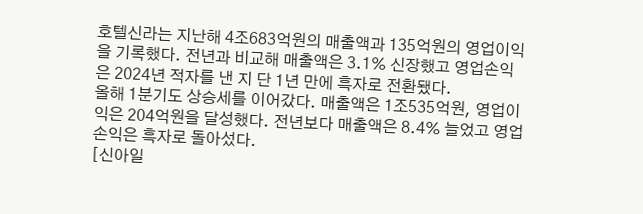호텔신라는 지난해 4조683억원의 매출액과 135억원의 영업이익을 기록했다. 전년과 비교해 매출액은 3.1% 신장했고 영업손익은 2024년 적자를 낸 지 단 1년 만에 흑자로 전환됐다.
올해 1분기도 상승세를 이어갔다. 매출액은 1조535억원, 영업이익은 204억원을 달성했다. 전년보다 매출액은 8.4% 늘었고 영업손익은 흑자로 돌아섰다.
[신아일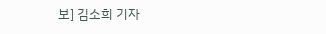보] 김소희 기자